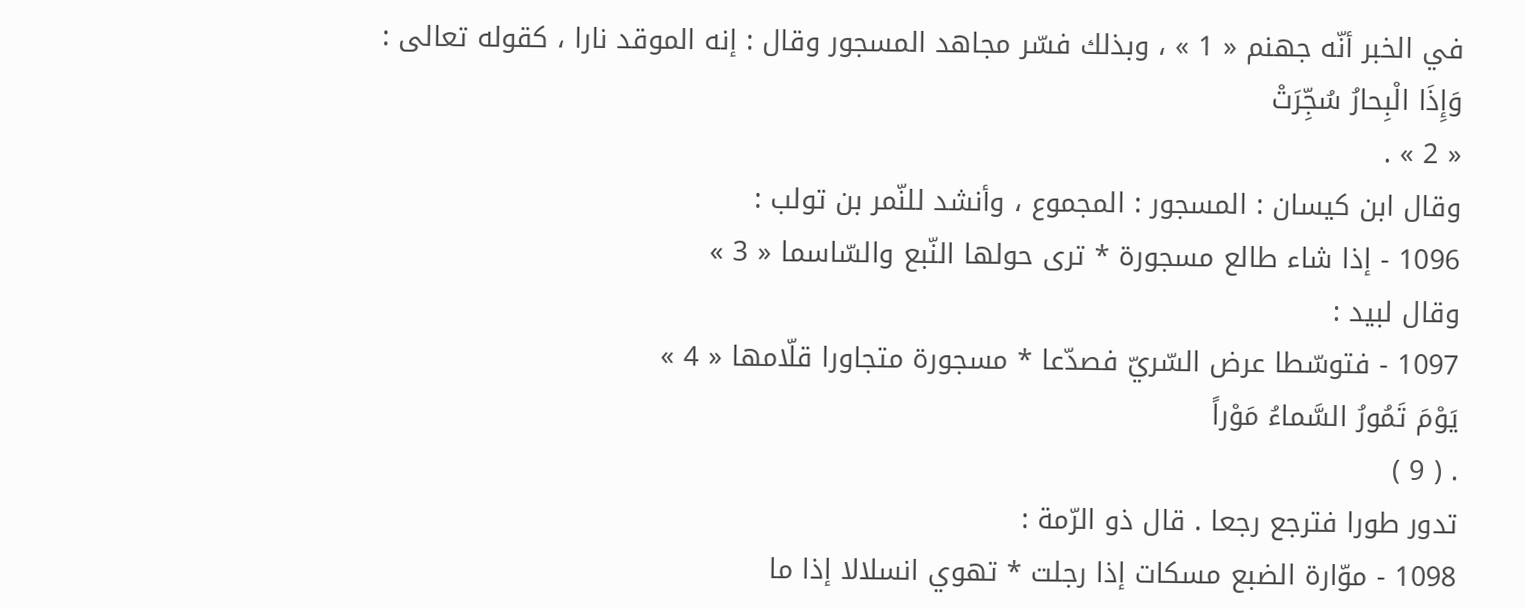في الخبر أنّه جهنم « 1 » ، وبذلك فسّر مجاهد المسجور وقال : إنه الموقد نارا ، كقوله تعالى :
وَإِذَا الْبِحارُ سُجِّرَتْ
« 2 » .
وقال ابن كيسان : المسجور : المجموع ، وأنشد للنّمر بن تولب :
1096 - إذا شاء طالع مسجورة * ترى حولها النّبع والسّاسما « 3 »
وقال لبيد :
1097 - فتوسّطا عرض السّريّ فصدّعا * مسجورة متجاورا قلّامها « 4 »
يَوْمَ تَمُورُ السَّماءُ مَوْراً
. ( 9 )
تدور طورا فترجع رجعا . قال ذو الرّمة :
1098 - موّارة الضبع مسكات إذا رجلت * تهوي انسلالا إذا ما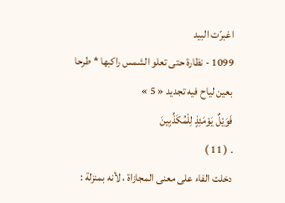اغبرّت البيد
1099 - نظارة حتى تعلو الشمس راكبها * طرحا بعين لياح فيه تجديد « 5 »
فَوَيْلٌ يَوْمَئِذٍ لِلْمُكَذِّبِينَ
. ( 11 )
دخلت الفاء على معنى المجازاة ، لأنه بمنزلة :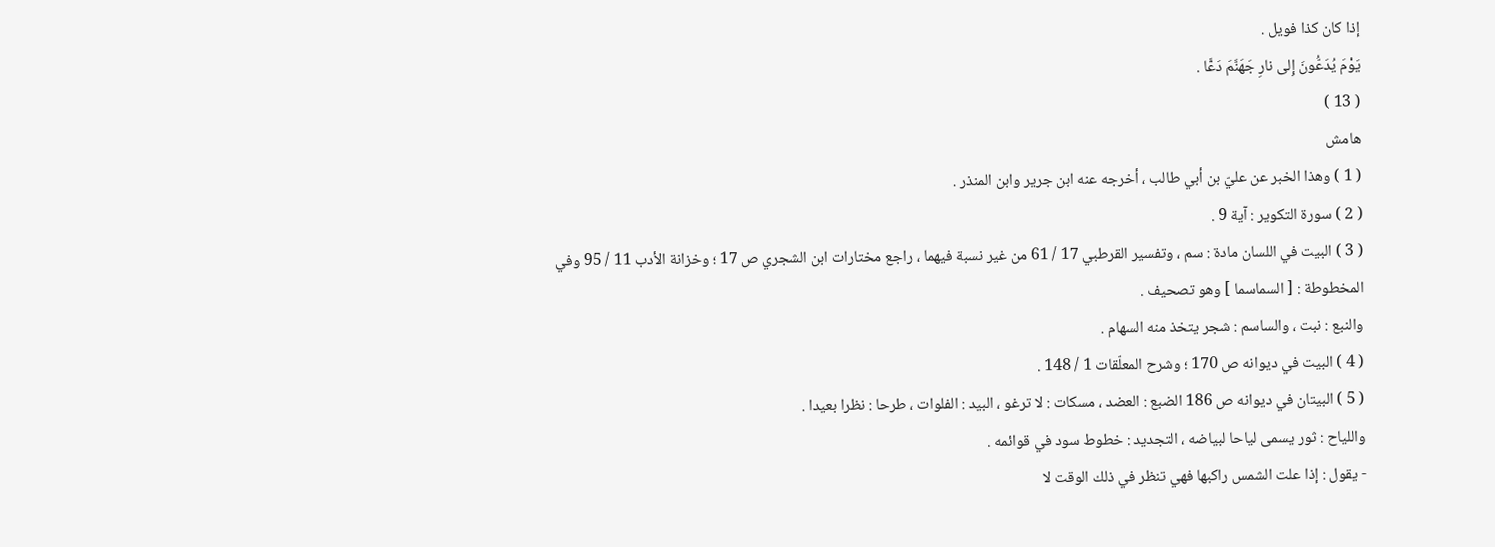إذا كان كذا فويل .
يَوْمَ يُدَعُّونَ إِلى نارِ جَهَنَّمَ دَعًّا .
( 13 )
هامش
( 1 ) وهذا الخبر عن عليّ بن أبي طالب ، أخرجه عنه ابن جرير وابن المنذر .
( 2 ) سورة التكوير : آية 9 .
( 3 ) البيت في اللسان مادة : سم ، وتفسير القرطبي 17 / 61 من غير نسبة فيهما ، راجع مختارات ابن الشجري ص 17 ؛ وخزانة الأدب 11 / 95 وفي المخطوطة : [ السماسما ] وهو تصحيف .
والنبع : نبت ، والساسم : شجر يتخذ منه السهام .
( 4 ) البيت في ديوانه ص 170 ؛ وشرح المعلّقات 1 / 148 .
( 5 ) البيتان في ديوانه ص 186 الضبع : العضد ، مسكات : لا ترغو ، البيد : الفلوات ، طرحا : نظرا بعيدا .
واللياح : ثور يسمى لياحا لبياضه ، التجديد : خطوط سود في قوائمه .
- يقول : إذا علت الشمس راكبها فهي تنظر في ذلك الوقت لا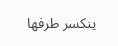ينكسر طرفها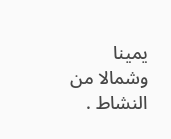يمينا وشمالا من النشاط .